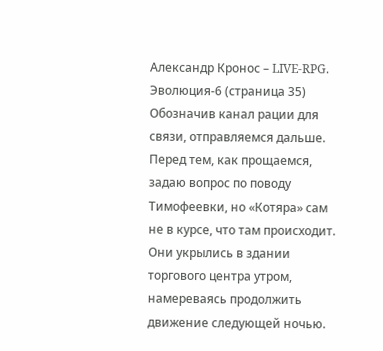Александр Кронос – LIVE-RPG. Эволюция-6 (страница 35)
Обозначив канал рации для связи, отправляемся дальше. Перед тем, как прощаемся, задаю вопрос по поводу Тимофеевки, но «Котяра» сам не в курсе, что там происходит. Они укрылись в здании торгового центра утром, намереваясь продолжить движение следующей ночью.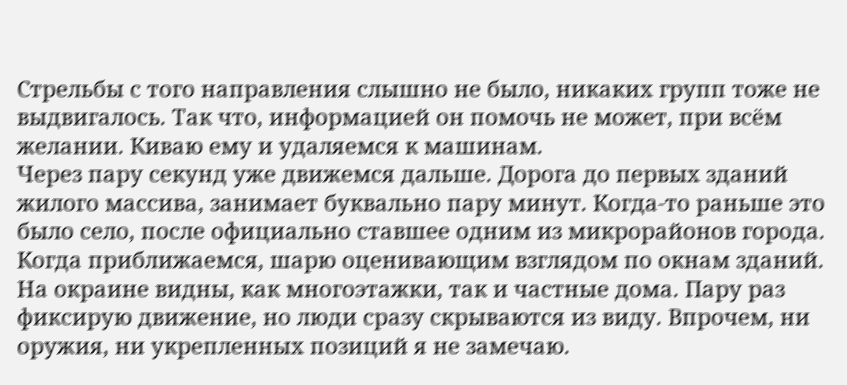Стрельбы с того направления слышно не было, никаких групп тоже не выдвигалось. Так что, информацией он помочь не может, при всём желании. Киваю ему и удаляемся к машинам.
Через пару секунд уже движемся дальше. Дорога до первых зданий жилого массива, занимает буквально пару минут. Когда-то раньше это было село, после официально ставшее одним из микрорайонов города. Когда приближаемся, шарю оценивающим взглядом по окнам зданий. На окраине видны, как многоэтажки, так и частные дома. Пару раз фиксирую движение, но люди сразу скрываются из виду. Впрочем, ни оружия, ни укрепленных позиций я не замечаю.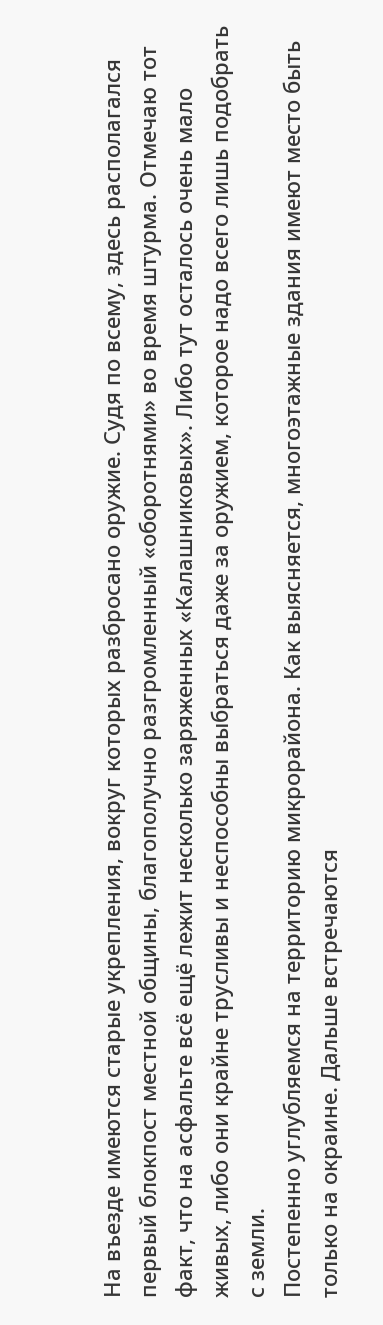На въезде имеются старые укрепления, вокруг которых разбросано оружие. Судя по всему, здесь располагался первый блокпост местной общины, благополучно разгромленный «оборотнями» во время штурма. Отмечаю тот факт, что на асфальте всё ещё лежит несколько заряженных «Калашниковых». Либо тут осталось очень мало живых, либо они крайне трусливы и неспособны выбраться даже за оружием, которое надо всего лишь подобрать с земли.
Постепенно углубляемся на территорию микрорайона. Как выясняется, многоэтажные здания имеют место быть только на окраине. Дальше встречаются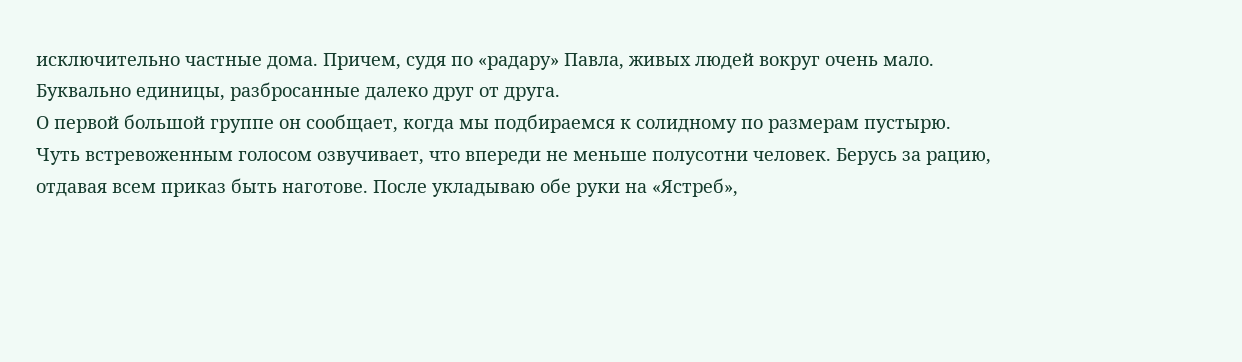исключительно частные дома. Причем, судя по «радару» Павла, живых людей вокруг очень мало. Буквально единицы, разбросанные далеко друг от друга.
О первой большой группе он сообщает, когда мы подбираемся к солидному по размерам пустырю. Чуть встревоженным голосом озвучивает, что впереди не меньше полусотни человек. Берусь за рацию, отдавая всем приказ быть наготове. После укладываю обе руки на «Ястреб»,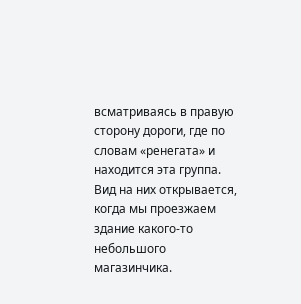всматриваясь в правую сторону дороги, где по словам «ренегата» и находится эта группа.
Вид на них открывается, когда мы проезжаем здание какого-то небольшого магазинчика.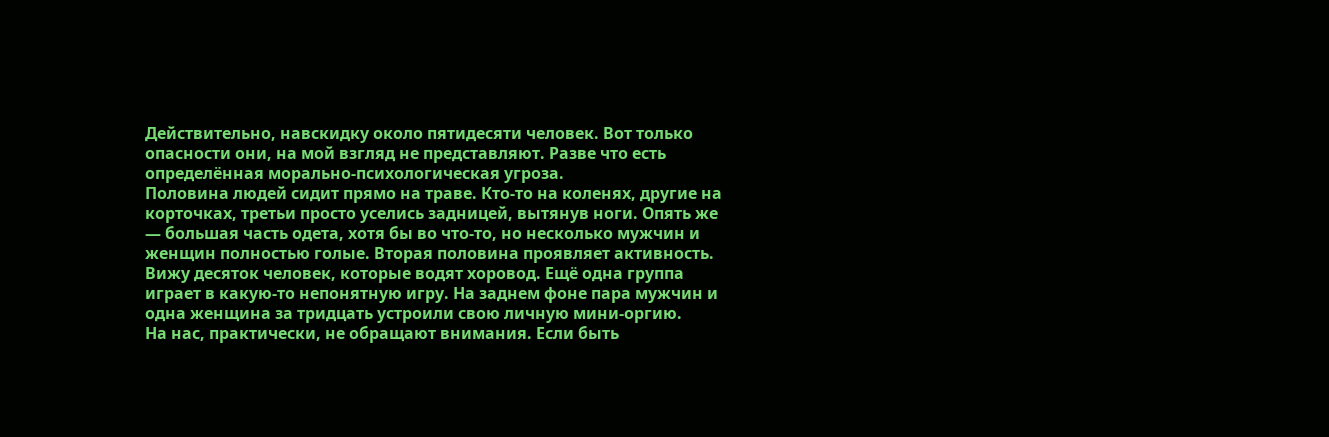Действительно, навскидку около пятидесяти человек. Вот только опасности они, на мой взгляд не представляют. Разве что есть определённая морально-психологическая угроза.
Половина людей сидит прямо на траве. Кто-то на коленях, другие на корточках, третьи просто уселись задницей, вытянув ноги. Опять же — большая часть одета, хотя бы во что-то, но несколько мужчин и женщин полностью голые. Вторая половина проявляет активность. Вижу десяток человек, которые водят хоровод. Ещё одна группа играет в какую-то непонятную игру. На заднем фоне пара мужчин и одна женщина за тридцать устроили свою личную мини-оргию.
На нас, практически, не обращают внимания. Если быть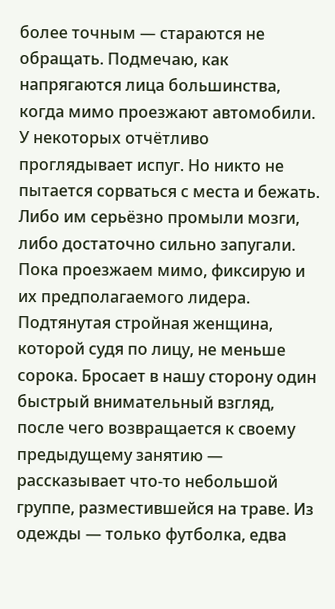более точным — стараются не обращать. Подмечаю, как напрягаются лица большинства, когда мимо проезжают автомобили. У некоторых отчётливо проглядывает испуг. Но никто не пытается сорваться с места и бежать. Либо им серьёзно промыли мозги, либо достаточно сильно запугали.
Пока проезжаем мимо, фиксирую и их предполагаемого лидера. Подтянутая стройная женщина, которой судя по лицу, не меньше сорока. Бросает в нашу сторону один быстрый внимательный взгляд, после чего возвращается к своему предыдущему занятию — рассказывает что-то небольшой группе, разместившейся на траве. Из одежды — только футболка, едва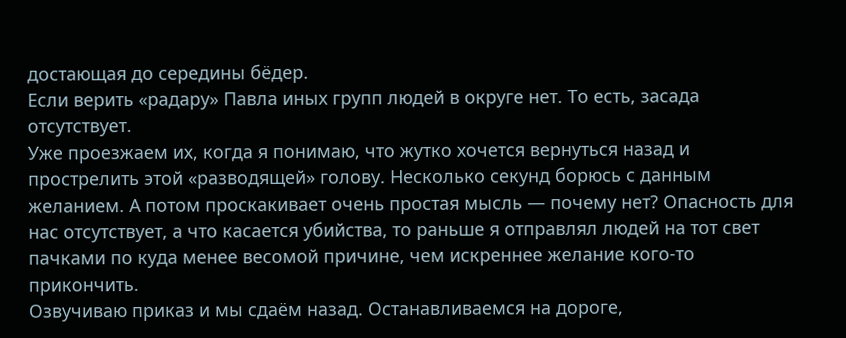достающая до середины бёдер.
Если верить «радару» Павла иных групп людей в округе нет. То есть, засада отсутствует.
Уже проезжаем их, когда я понимаю, что жутко хочется вернуться назад и прострелить этой «разводящей» голову. Несколько секунд борюсь с данным желанием. А потом проскакивает очень простая мысль — почему нет? Опасность для нас отсутствует, а что касается убийства, то раньше я отправлял людей на тот свет пачками по куда менее весомой причине, чем искреннее желание кого-то прикончить.
Озвучиваю приказ и мы сдаём назад. Останавливаемся на дороге,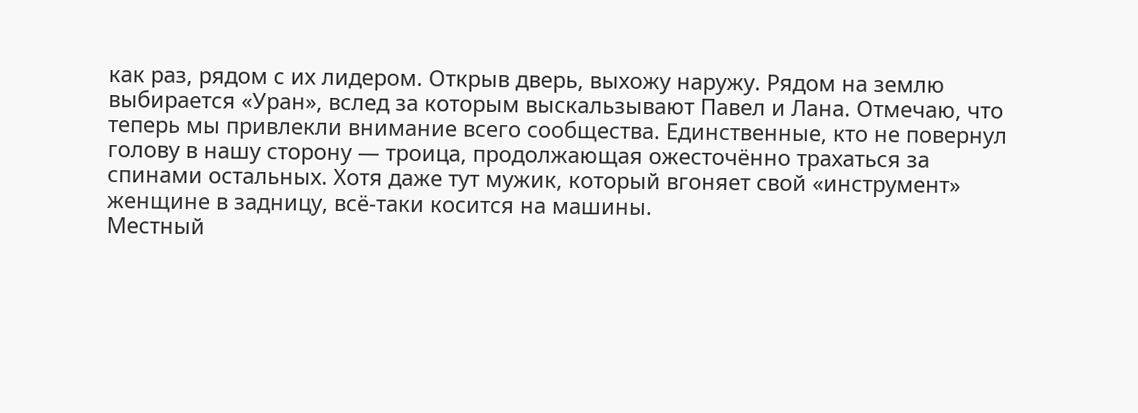как раз, рядом с их лидером. Открыв дверь, выхожу наружу. Рядом на землю выбирается «Уран», вслед за которым выскальзывают Павел и Лана. Отмечаю, что теперь мы привлекли внимание всего сообщества. Единственные, кто не повернул голову в нашу сторону — троица, продолжающая ожесточённо трахаться за спинами остальных. Хотя даже тут мужик, который вгоняет свой «инструмент» женщине в задницу, всё-таки косится на машины.
Местный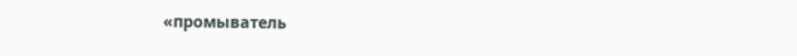«промыватель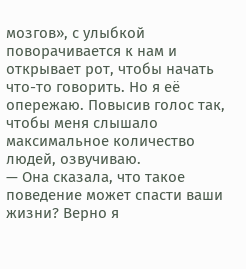мозгов», с улыбкой поворачивается к нам и открывает рот, чтобы начать что-то говорить. Но я её опережаю. Повысив голос так, чтобы меня слышало максимальное количество людей, озвучиваю.
— Она сказала, что такое поведение может спасти ваши жизни? Верно я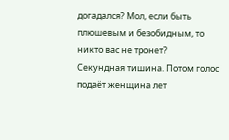догадался? Мол, если быть плюшевым и безобидным, то никто вас не тронет?
Секундная тишина. Потом голос подаёт женщина лет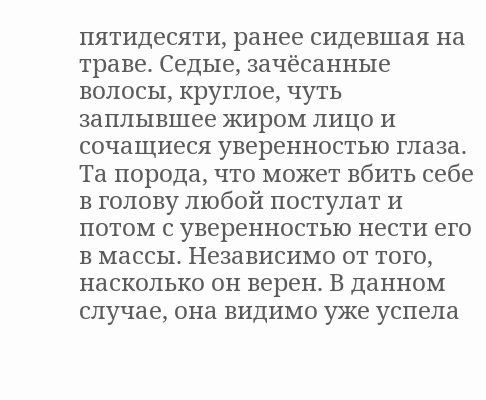пятидесяти, ранее сидевшая на траве. Седые, зачёсанные волосы, круглое, чуть заплывшее жиром лицо и сочащиеся уверенностью глаза. Та порода, что может вбить себе в голову любой постулат и потом с уверенностью нести его в массы. Независимо от того, насколько он верен. В данном случае, она видимо уже успела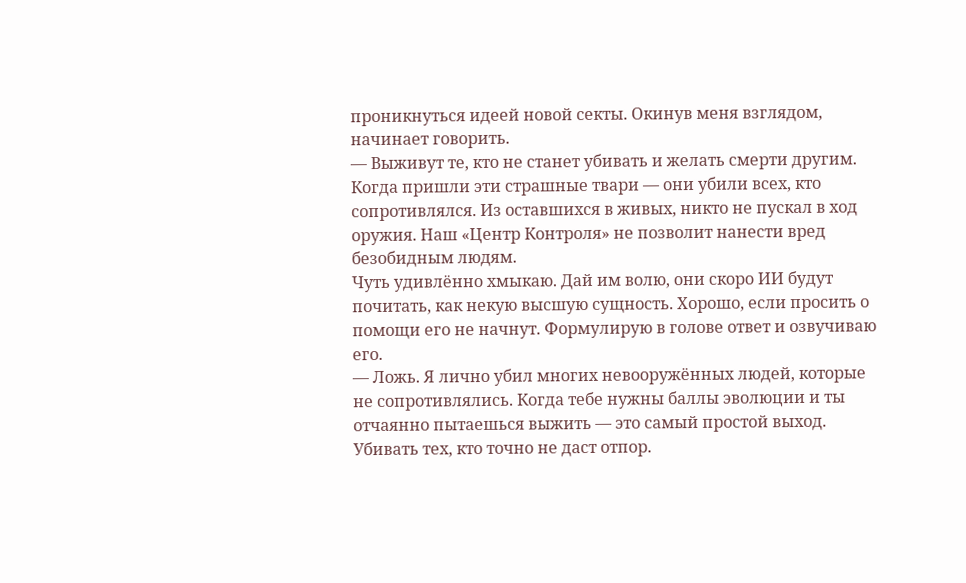проникнуться идеей новой секты. Окинув меня взглядом, начинает говорить.
— Выживут те, кто не станет убивать и желать смерти другим. Когда пришли эти страшные твари — они убили всех, кто сопротивлялся. Из оставшихся в живых, никто не пускал в ход оружия. Наш «Центр Контроля» не позволит нанести вред безобидным людям.
Чуть удивлённо хмыкаю. Дай им волю, они скоро ИИ будут почитать, как некую высшую сущность. Хорошо, если просить о помощи его не начнут. Формулирую в голове ответ и озвучиваю его.
— Ложь. Я лично убил многих невооружённых людей, которые не сопротивлялись. Когда тебе нужны баллы эволюции и ты отчаянно пытаешься выжить — это самый простой выход. Убивать тех, кто точно не даст отпор.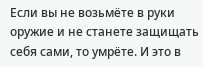Если вы не возьмёте в руки оружие и не станете защищать себя сами, то умрёте. И это в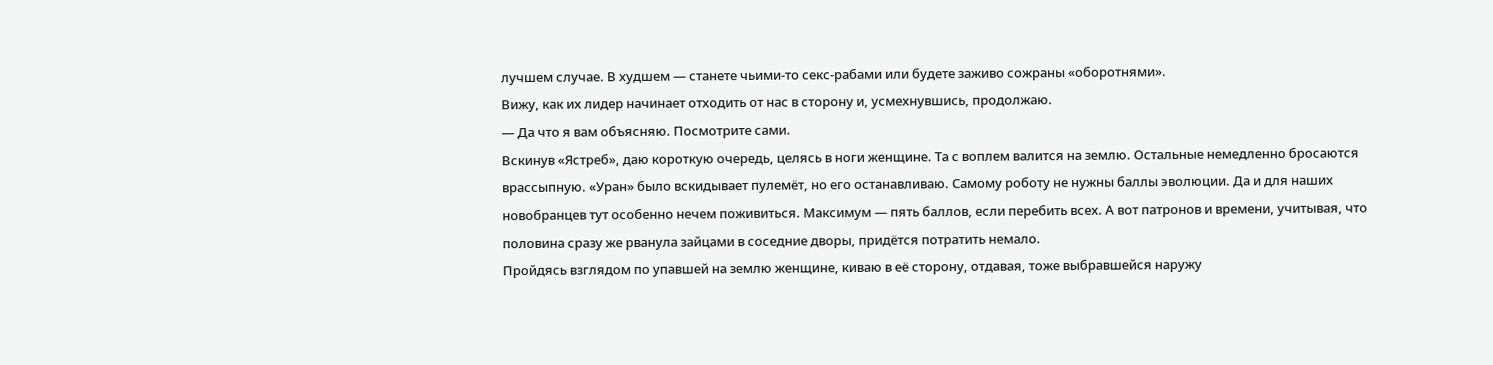лучшем случае. В худшем — станете чьими-то секс-рабами или будете заживо сожраны «оборотнями».
Вижу, как их лидер начинает отходить от нас в сторону и, усмехнувшись, продолжаю.
— Да что я вам объясняю. Посмотрите сами.
Вскинув «Ястреб», даю короткую очередь, целясь в ноги женщине. Та с воплем валится на землю. Остальные немедленно бросаются врассыпную. «Уран» было вскидывает пулемёт, но его останавливаю. Самому роботу не нужны баллы эволюции. Да и для наших новобранцев тут особенно нечем поживиться. Максимум — пять баллов, если перебить всех. А вот патронов и времени, учитывая, что половина сразу же рванула зайцами в соседние дворы, придётся потратить немало.
Пройдясь взглядом по упавшей на землю женщине, киваю в её сторону, отдавая, тоже выбравшейся наружу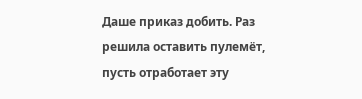Даше приказ добить. Раз решила оставить пулемёт, пусть отработает эту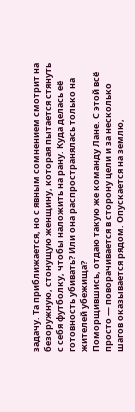задачу. Та приближается, но с явным сомнением смотрит на безоружную, стонущую женщину, которая пытается стянуть с себя футболку, чтобы наложить на рану. Куда делась её готовность убивать? Или она распространялась только на жителей убежища?
Поморщившись, отдаю такую же команду Лане. С этой всё просто — поворачивается в сторону цели и за несколько шагов оказывается рядом. Опускается на землю,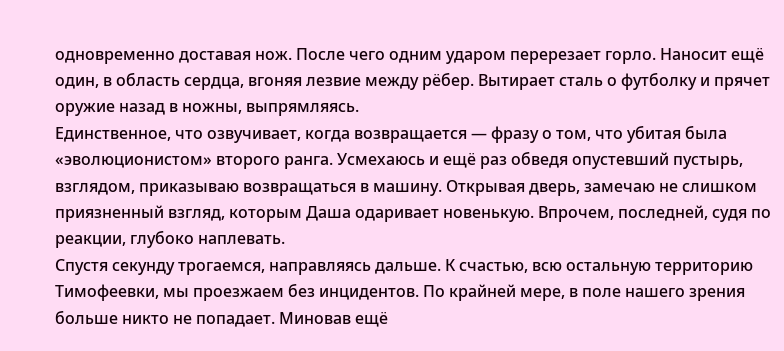одновременно доставая нож. После чего одним ударом перерезает горло. Наносит ещё один, в область сердца, вгоняя лезвие между рёбер. Вытирает сталь о футболку и прячет оружие назад в ножны, выпрямляясь.
Единственное, что озвучивает, когда возвращается — фразу о том, что убитая была «эволюционистом» второго ранга. Усмехаюсь и ещё раз обведя опустевший пустырь, взглядом, приказываю возвращаться в машину. Открывая дверь, замечаю не слишком приязненный взгляд, которым Даша одаривает новенькую. Впрочем, последней, судя по реакции, глубоко наплевать.
Спустя секунду трогаемся, направляясь дальше. К счастью, всю остальную территорию Тимофеевки, мы проезжаем без инцидентов. По крайней мере, в поле нашего зрения больше никто не попадает. Миновав ещё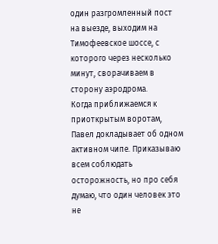один разгромленный пост на выезде, выходим на Тимофеевское шоссе, с которого через несколько минут, сворачиваем в сторону аэродрома.
Когда приближаемся к приоткрытым воротам, Павел докладывает об одном активном чипе. Приказываю всем соблюдать осторожность, но про себя думаю, что один человек это не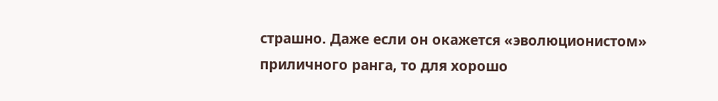страшно. Даже если он окажется «эволюционистом» приличного ранга, то для хорошо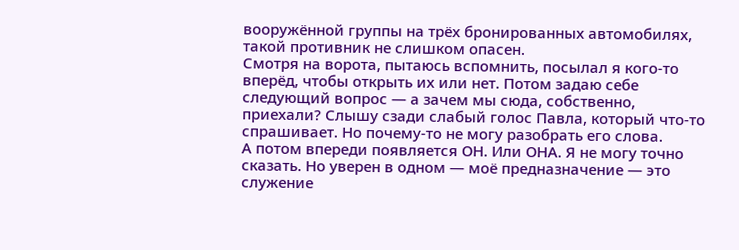вооружённой группы на трёх бронированных автомобилях, такой противник не слишком опасен.
Смотря на ворота, пытаюсь вспомнить, посылал я кого-то вперёд, чтобы открыть их или нет. Потом задаю себе следующий вопрос — а зачем мы сюда, собственно, приехали? Слышу сзади слабый голос Павла, который что-то спрашивает. Но почему-то не могу разобрать его слова.
А потом впереди появляется ОН. Или ОНА. Я не могу точно сказать. Но уверен в одном — моё предназначение — это служение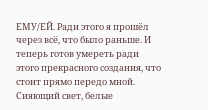ЕМУ/ЕЙ. Ради этого я прошёл через всё, что было раньше. И теперь готов умереть ради этого прекрасного создания, что стоит прямо передо мной. Сияющий свет, белые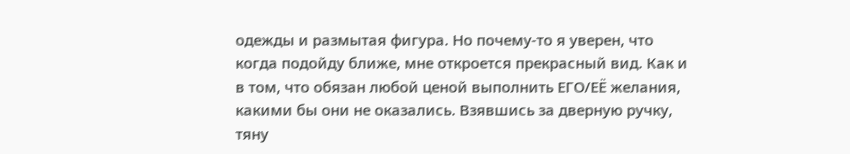одежды и размытая фигура. Но почему-то я уверен, что когда подойду ближе, мне откроется прекрасный вид. Как и в том, что обязан любой ценой выполнить ЕГО/ЕЁ желания, какими бы они не оказались. Взявшись за дверную ручку, тяну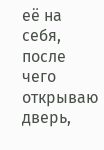её на себя, после чего открываю дверь,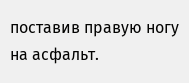поставив правую ногу на асфальт.